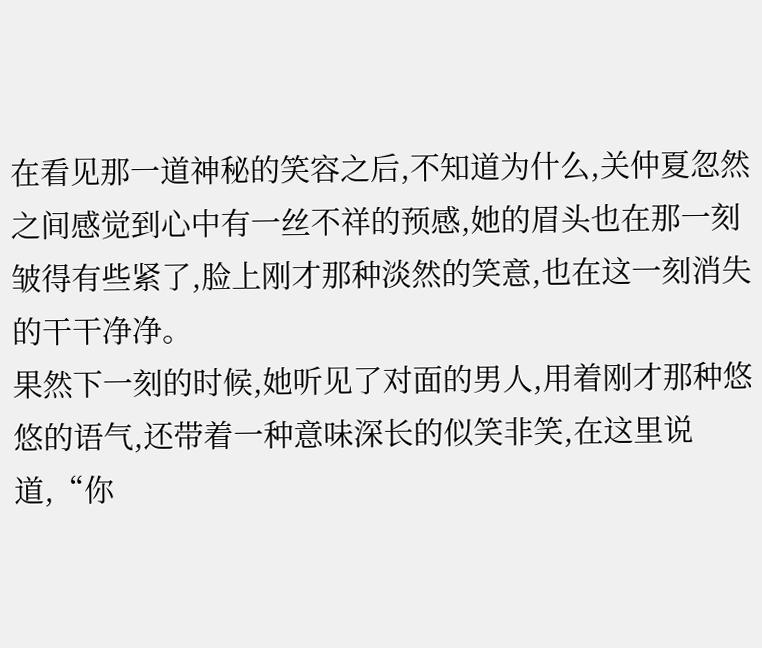在看见那一道神秘的笑容之后,不知道为什么,关仲夏忽然之间感觉到心中有一丝不祥的预感,她的眉头也在那一刻皱得有些紧了,脸上刚才那种淡然的笑意,也在这一刻消失的干干净净。
果然下一刻的时候,她听见了对面的男人,用着刚才那种悠悠的语气,还带着一种意味深长的似笑非笑,在这里说道,“你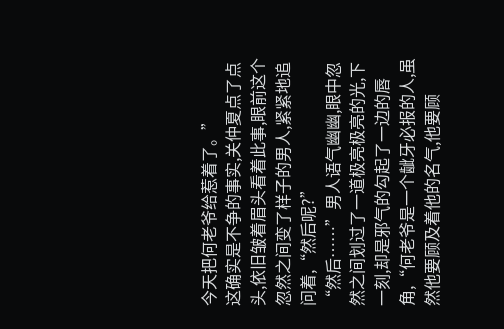今天把何老爷给惹着了。”
这确实是不争的事实,关仲夏点了点头,依旧皱着眉头看着此事,眼前这个忽然之间变了样子的男人,紧紧地追问着,“然后呢?”
“然后……”男人语气幽幽,眼中忽然之间划过了一道极亮极亮的光,下一刻,却是邪气的勾起了一边的唇角,“何老爷是一个龇牙必报的人,虽然他要顾及着他的名气,他要顾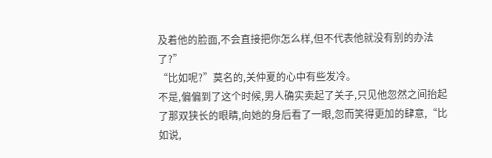及着他的脸面,不会直接把你怎么样,但不代表他就没有别的办法了?”
“比如呢?”莫名的,关仲夏的心中有些发冷。
不是,偏偏到了这个时候,男人确实卖起了关子,只见他忽然之间抬起了那双狭长的眼睛,向她的身后看了一眼,忽而笑得更加的肆意,“比如说,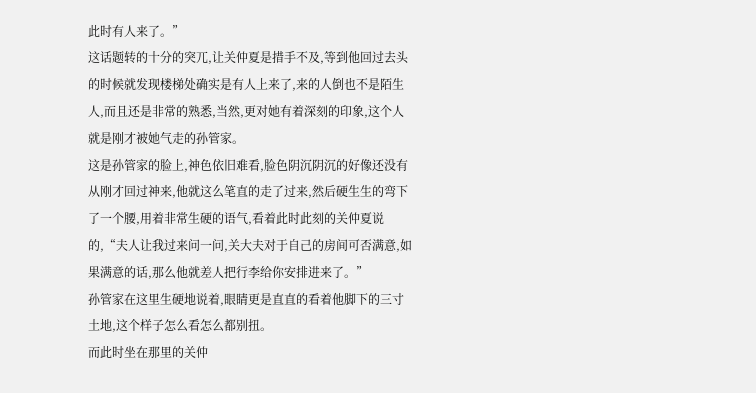此时有人来了。”
这话题转的十分的突兀,让关仲夏是措手不及,等到他回过去头的时候就发现楼梯处确实是有人上来了,来的人倒也不是陌生人,而且还是非常的熟悉,当然,更对她有着深刻的印象,这个人就是刚才被她气走的孙管家。
这是孙管家的脸上,神色依旧难看,脸色阴沉阴沉的好像还没有从刚才回过神来,他就这么笔直的走了过来,然后硬生生的弯下了一个腰,用着非常生硬的语气,看着此时此刻的关仲夏说的,“夫人让我过来问一问,关大夫对于自己的房间可否满意,如果满意的话,那么他就差人把行李给你安排进来了。”
孙管家在这里生硬地说着,眼睛更是直直的看着他脚下的三寸土地,这个样子怎么看怎么都别扭。
而此时坐在那里的关仲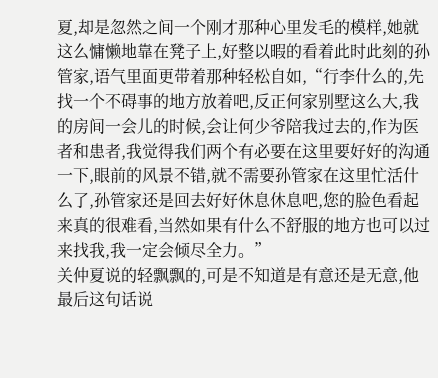夏,却是忽然之间一个刚才那种心里发毛的模样,她就这么慵懒地靠在凳子上,好整以暇的看着此时此刻的孙管家,语气里面更带着那种轻松自如,“行李什么的,先找一个不碍事的地方放着吧,反正何家别墅这么大,我的房间一会儿的时候,会让何少爷陪我过去的,作为医者和患者,我觉得我们两个有必要在这里要好好的沟通一下,眼前的风景不错,就不需要孙管家在这里忙活什么了,孙管家还是回去好好休息休息吧,您的脸色看起来真的很难看,当然如果有什么不舒服的地方也可以过来找我,我一定会倾尽全力。”
关仲夏说的轻飘飘的,可是不知道是有意还是无意,他最后这句话说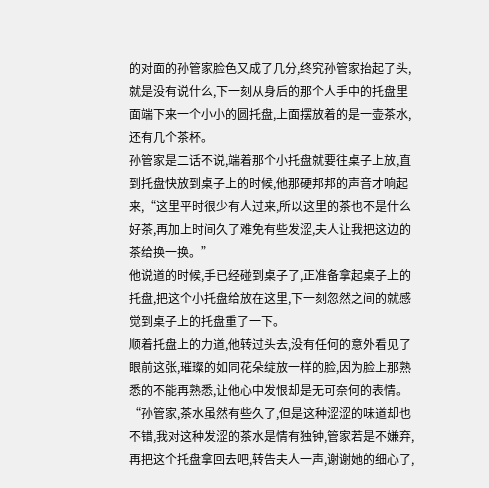的对面的孙管家脸色又成了几分,终究孙管家抬起了头,就是没有说什么,下一刻从身后的那个人手中的托盘里面端下来一个小小的圆托盘,上面摆放着的是一壶茶水,还有几个茶杯。
孙管家是二话不说,端着那个小托盘就要往桌子上放,直到托盘快放到桌子上的时候,他那硬邦邦的声音才响起来,“这里平时很少有人过来,所以这里的茶也不是什么好茶,再加上时间久了难免有些发涩,夫人让我把这边的茶给换一换。”
他说道的时候,手已经碰到桌子了,正准备拿起桌子上的托盘,把这个小托盘给放在这里,下一刻忽然之间的就感觉到桌子上的托盘重了一下。
顺着托盘上的力道,他转过头去,没有任何的意外看见了眼前这张,璀璨的如同花朵绽放一样的脸,因为脸上那熟悉的不能再熟悉,让他心中发恨却是无可奈何的表情。
“孙管家,茶水虽然有些久了,但是这种涩涩的味道却也不错,我对这种发涩的茶水是情有独钟,管家若是不嫌弃,再把这个托盘拿回去吧,转告夫人一声,谢谢她的细心了,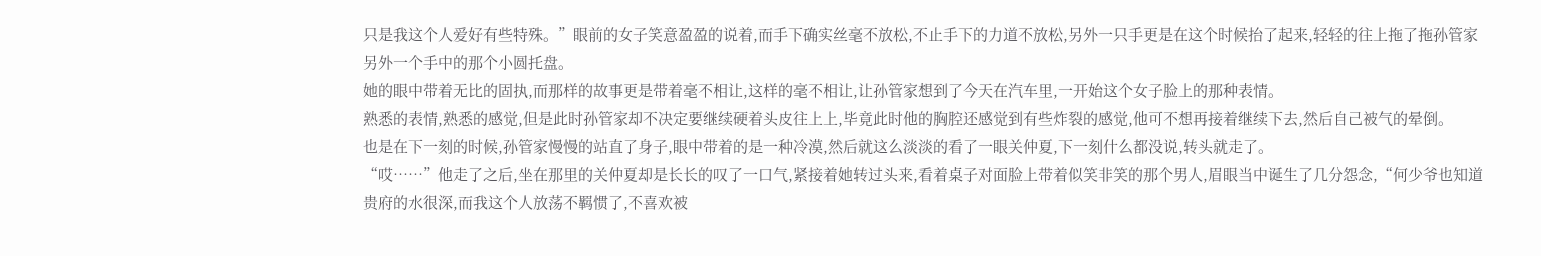只是我这个人爱好有些特殊。”眼前的女子笑意盈盈的说着,而手下确实丝毫不放松,不止手下的力道不放松,另外一只手更是在这个时候抬了起来,轻轻的往上拖了拖孙管家另外一个手中的那个小圆托盘。
她的眼中带着无比的固执,而那样的故事更是带着毫不相让,这样的毫不相让,让孙管家想到了今天在汽车里,一开始这个女子脸上的那种表情。
熟悉的表情,熟悉的感觉,但是此时孙管家却不决定要继续硬着头皮往上上,毕竟此时他的胸腔还感觉到有些炸裂的感觉,他可不想再接着继续下去,然后自己被气的晕倒。
也是在下一刻的时候,孙管家慢慢的站直了身子,眼中带着的是一种冷漠,然后就这么淡淡的看了一眼关仲夏,下一刻什么都没说,转头就走了。
“哎……”他走了之后,坐在那里的关仲夏却是长长的叹了一口气,紧接着她转过头来,看着桌子对面脸上带着似笑非笑的那个男人,眉眼当中诞生了几分怨念,“何少爷也知道贵府的水很深,而我这个人放荡不羁惯了,不喜欢被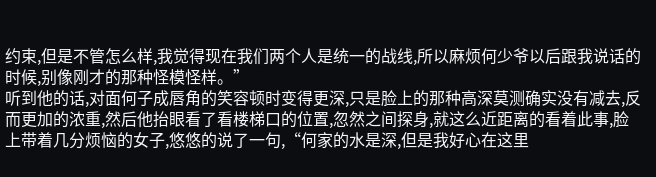约束,但是不管怎么样,我觉得现在我们两个人是统一的战线,所以麻烦何少爷以后跟我说话的时候,别像刚才的那种怪模怪样。”
听到他的话,对面何子成唇角的笑容顿时变得更深,只是脸上的那种高深莫测确实没有减去,反而更加的浓重,然后他抬眼看了看楼梯口的位置,忽然之间探身,就这么近距离的看着此事,脸上带着几分烦恼的女子,悠悠的说了一句,“何家的水是深,但是我好心在这里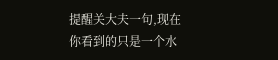提醒关大夫一句,现在你看到的只是一个水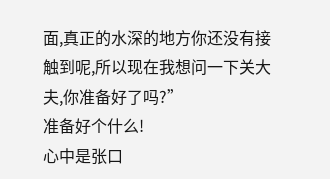面,真正的水深的地方你还没有接触到呢,所以现在我想问一下关大夫,你准备好了吗?”
准备好个什么!
心中是张口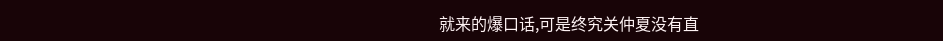就来的爆口话,可是终究关仲夏没有直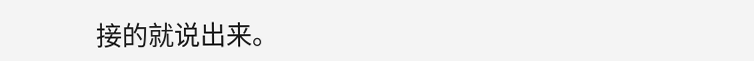接的就说出来。